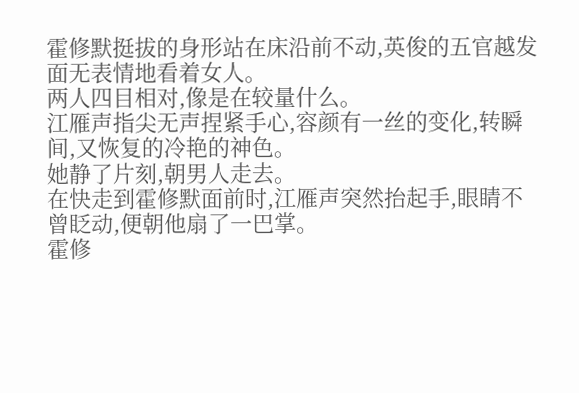霍修默挺拔的身形站在床沿前不动,英俊的五官越发面无表情地看着女人。
两人四目相对,像是在较量什么。
江雁声指尖无声捏紧手心,容颜有一丝的变化,转瞬间,又恢复的冷艳的神色。
她静了片刻,朝男人走去。
在快走到霍修默面前时,江雁声突然抬起手,眼睛不曾眨动,便朝他扇了一巴掌。
霍修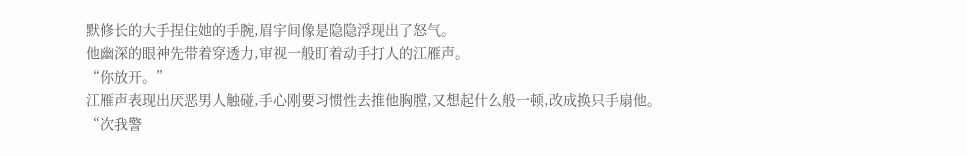默修长的大手捏住她的手腕,眉宇间像是隐隐浮现出了怒气。
他幽深的眼神先带着穿透力,审视一般盯着动手打人的江雁声。
“你放开。”
江雁声表现出厌恶男人触碰,手心刚要习惯性去推他胸膛,又想起什么般一顿,改成换只手扇他。
“次我警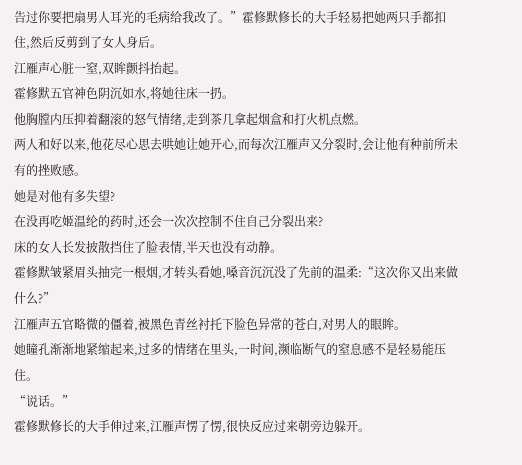告过你要把扇男人耳光的毛病给我改了。”霍修默修长的大手轻易把她两只手都扣住,然后反剪到了女人身后。
江雁声心脏一窒,双眸颤抖抬起。
霍修默五官神色阴沉如水,将她往床一扔。
他胸膛内压抑着翻滚的怒气情绪,走到茶几拿起烟盒和打火机点燃。
两人和好以来,他花尽心思去哄她让她开心,而每次江雁声又分裂时,会让他有种前所未有的挫败感。
她是对他有多失望?
在没再吃姬温纶的药时,还会一次次控制不住自己分裂出来?
床的女人长发披散挡住了脸表情,半天也没有动静。
霍修默皱紧眉头抽完一根烟,才转头看她,嗓音沉沉没了先前的温柔:“这次你又出来做什么?”
江雁声五官略微的僵着,被黑色青丝衬托下脸色异常的苍白,对男人的眼眸。
她瞳孔渐渐地紧缩起来,过多的情绪在里头,一时间,濒临断气的窒息感不是轻易能压住。
“说话。”
霍修默修长的大手伸过来,江雁声愣了愣,很快反应过来朝旁边躲开。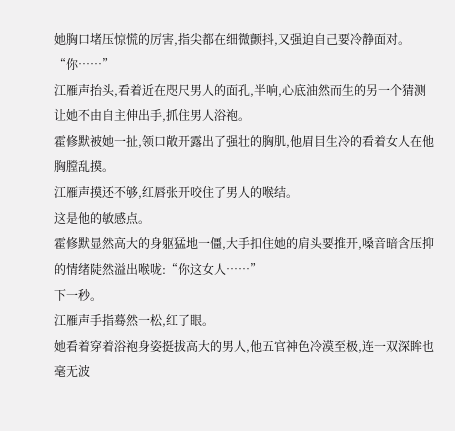她胸口堵压惊慌的厉害,指尖都在细微颤抖,又强迫自己要冷静面对。
“你……”
江雁声抬头,看着近在咫尺男人的面孔,半响,心底油然而生的另一个猜测让她不由自主伸出手,抓住男人浴袍。
霍修默被她一扯,领口敞开露出了强壮的胸肌,他眉目生冷的看着女人在他胸膛乱摸。
江雁声摸还不够,红唇张开咬住了男人的喉结。
这是他的敏感点。
霍修默显然高大的身躯猛地一僵,大手扣住她的肩头要推开,嗓音暗含压抑的情绪陡然溢出喉咙:“你这女人……”
下一秒。
江雁声手指蓦然一松,红了眼。
她看着穿着浴袍身姿挺拔高大的男人,他五官神色冷漠至极,连一双深眸也毫无波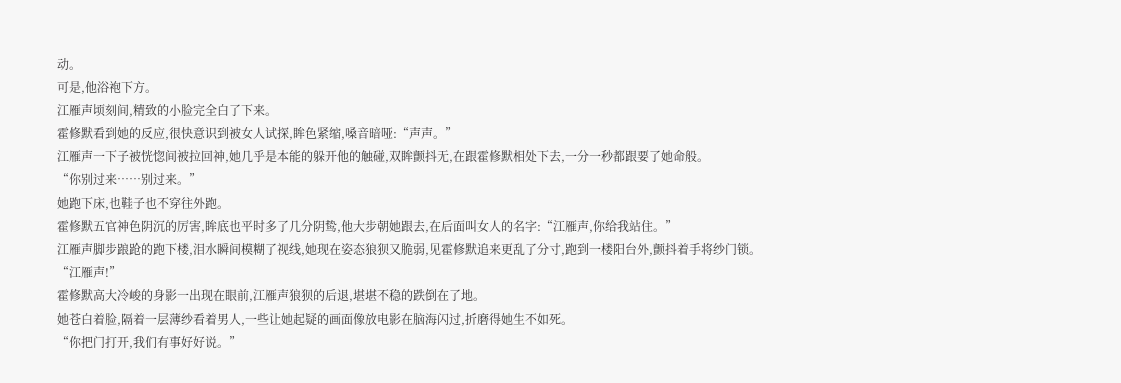动。
可是,他浴袍下方。
江雁声顷刻间,精致的小脸完全白了下来。
霍修默看到她的反应,很快意识到被女人试探,眸色紧缩,嗓音暗哑:“声声。”
江雁声一下子被恍惚间被拉回神,她几乎是本能的躲开他的触碰,双眸颤抖无,在跟霍修默相处下去,一分一秒都跟要了她命般。
“你别过来……别过来。”
她跑下床,也鞋子也不穿往外跑。
霍修默五官神色阴沉的厉害,眸底也平时多了几分阴鸷,他大步朝她跟去,在后面叫女人的名字:“江雁声,你给我站住。”
江雁声脚步踉跄的跑下楼,泪水瞬间模糊了视线,她现在姿态狼狈又脆弱,见霍修默追来更乱了分寸,跑到一楼阳台外,颤抖着手将纱门锁。
“江雁声!”
霍修默高大冷峻的身影一出现在眼前,江雁声狼狈的后退,堪堪不稳的跌倒在了地。
她苍白着脸,隔着一层薄纱看着男人,一些让她起疑的画面像放电影在脑海闪过,折磨得她生不如死。
“你把门打开,我们有事好好说。”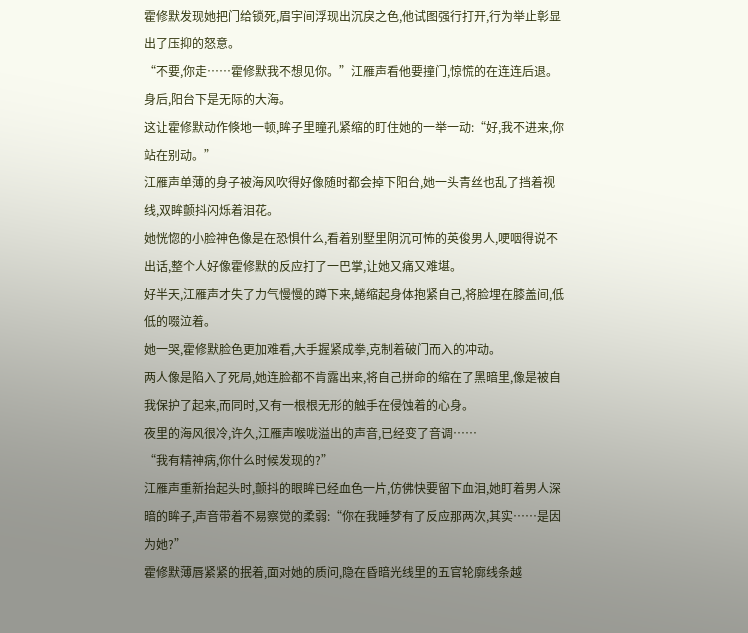霍修默发现她把门给锁死,眉宇间浮现出沉戾之色,他试图强行打开,行为举止彰显出了压抑的怒意。
“不要,你走……霍修默我不想见你。”江雁声看他要撞门,惊慌的在连连后退。
身后,阳台下是无际的大海。
这让霍修默动作倏地一顿,眸子里瞳孔紧缩的盯住她的一举一动:“好,我不进来,你站在别动。”
江雁声单薄的身子被海风吹得好像随时都会掉下阳台,她一头青丝也乱了挡着视线,双眸颤抖闪烁着泪花。
她恍惚的小脸神色像是在恐惧什么,看着别墅里阴沉可怖的英俊男人,哽咽得说不出话,整个人好像霍修默的反应打了一巴掌,让她又痛又难堪。
好半天,江雁声才失了力气慢慢的蹲下来,蜷缩起身体抱紧自己,将脸埋在膝盖间,低低的啜泣着。
她一哭,霍修默脸色更加难看,大手握紧成拳,克制着破门而入的冲动。
两人像是陷入了死局,她连脸都不肯露出来,将自己拼命的缩在了黑暗里,像是被自我保护了起来,而同时,又有一根根无形的触手在侵蚀着的心身。
夜里的海风很冷,许久,江雁声喉咙溢出的声音,已经变了音调……
“我有精神病,你什么时候发现的?”
江雁声重新抬起头时,颤抖的眼眸已经血色一片,仿佛快要留下血泪,她盯着男人深暗的眸子,声音带着不易察觉的柔弱:“你在我睡梦有了反应那两次,其实……是因为她?”
霍修默薄唇紧紧的抿着,面对她的质问,隐在昏暗光线里的五官轮廓线条越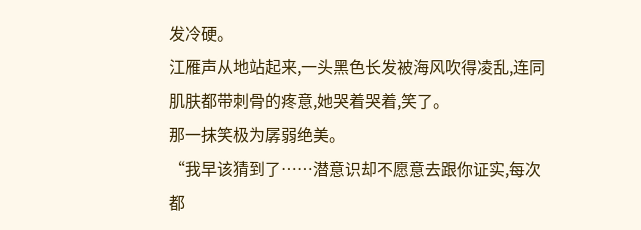发冷硬。
江雁声从地站起来,一头黑色长发被海风吹得凌乱,连同肌肤都带刺骨的疼意,她哭着哭着,笑了。
那一抹笑极为孱弱绝美。
“我早该猜到了……潜意识却不愿意去跟你证实,每次都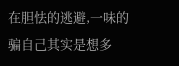在胆怯的逃避,一味的骗自己其实是想多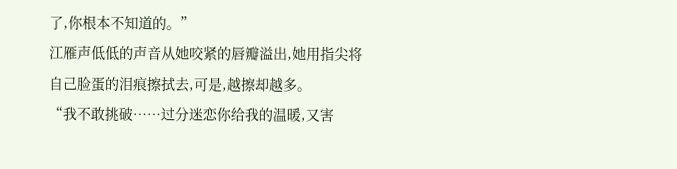了,你根本不知道的。”
江雁声低低的声音从她咬紧的唇瓣溢出,她用指尖将自己脸蛋的泪痕擦拭去,可是,越擦却越多。
“我不敢挑破……过分迷恋你给我的温暖,又害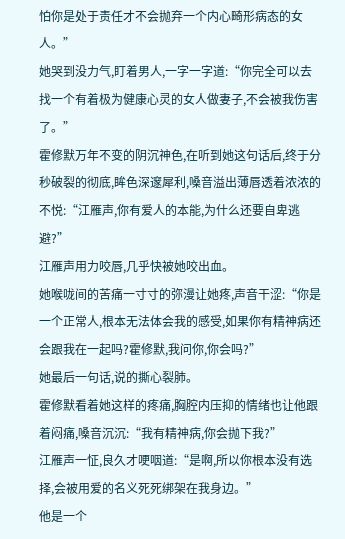怕你是处于责任才不会抛弃一个内心畸形病态的女人。”
她哭到没力气,盯着男人,一字一字道:“你完全可以去找一个有着极为健康心灵的女人做妻子,不会被我伤害了。”
霍修默万年不变的阴沉神色,在听到她这句话后,终于分秒破裂的彻底,眸色深邃犀利,嗓音溢出薄唇透着浓浓的不悦:“江雁声,你有爱人的本能,为什么还要自卑逃避?”
江雁声用力咬唇,几乎快被她咬出血。
她喉咙间的苦痛一寸寸的弥漫让她疼,声音干涩:“你是一个正常人,根本无法体会我的感受,如果你有精神病还会跟我在一起吗?霍修默,我问你,你会吗?”
她最后一句话,说的撕心裂肺。
霍修默看着她这样的疼痛,胸腔内压抑的情绪也让他跟着闷痛,嗓音沉沉:“我有精神病,你会抛下我?”
江雁声一怔,良久才哽咽道:“是啊,所以你根本没有选择,会被用爱的名义死死绑架在我身边。”
他是一个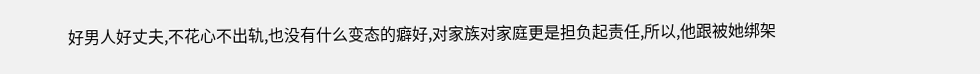好男人好丈夫,不花心不出轨,也没有什么变态的癖好,对家族对家庭更是担负起责任,所以,他跟被她绑架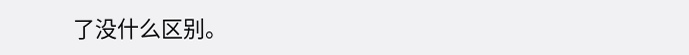了没什么区别。